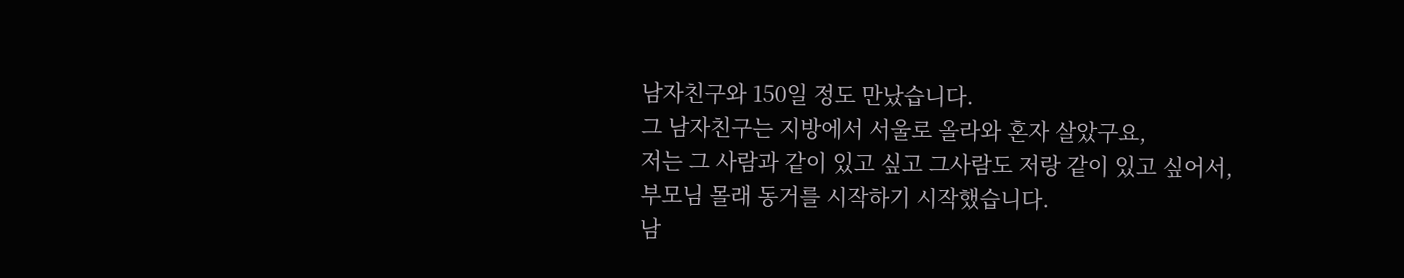남자친구와 150일 정도 만났습니다.
그 남자친구는 지방에서 서울로 올라와 혼자 살았구요,
저는 그 사람과 같이 있고 싶고 그사람도 저랑 같이 있고 싶어서,
부모님 몰래 동거를 시작하기 시작했습니다.
남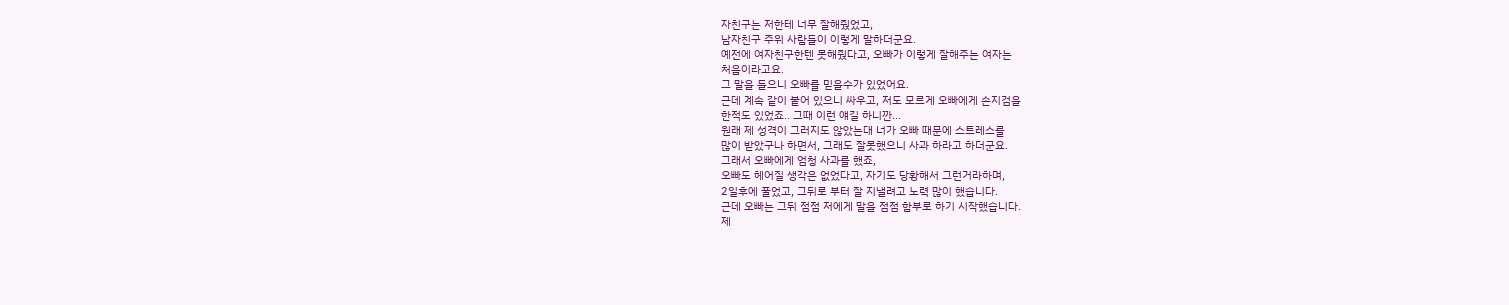자친구는 저한테 너무 잘해줬었고,
남자친구 주위 사람들이 이렇게 말하더군요.
예전에 여자친구한텐 못해줬다고, 오빠가 이렇게 잘해주는 여자는
처음이라고요.
그 말을 들으니 오빠를 믿을수가 있었어요.
근데 계속 같이 붙어 있으니 싸우고, 저도 모르게 오빠에게 손지검을
한적도 있었죠.. 그때 이런 얘길 하니깐...
원래 제 성격이 그러지도 않았는대 너가 오빠 때문에 스트레스를
많이 받았구나 하면서, 그래도 잘못했으니 사과 하라고 하더군요.
그래서 오빠에게 엄청 사과를 했죠,
오빠도 헤어질 생각은 없었다고, 자기도 당황해서 그런거라하며,
2일후에 풀었고, 그뒤로 부터 잘 지낼려고 노력 많이 했습니다.
근데 오빠는 그뒤 점점 저에게 말을 점점 함부로 하기 시작했습니다.
제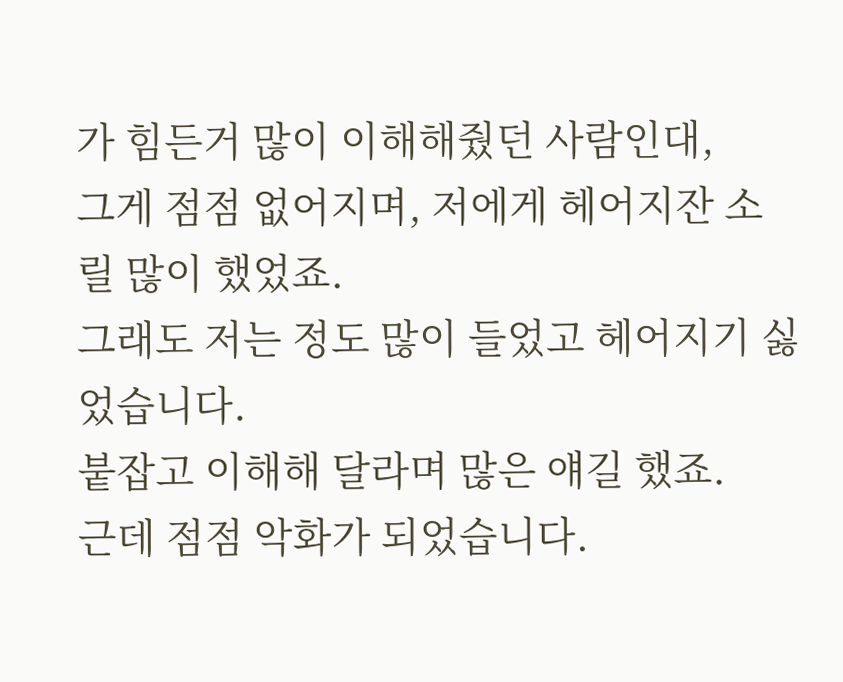가 힘든거 많이 이해해줬던 사람인대,
그게 점점 없어지며, 저에게 헤어지잔 소릴 많이 했었죠.
그래도 저는 정도 많이 들었고 헤어지기 싫었습니다.
붙잡고 이해해 달라며 많은 얘길 했죠.
근데 점점 악화가 되었습니다.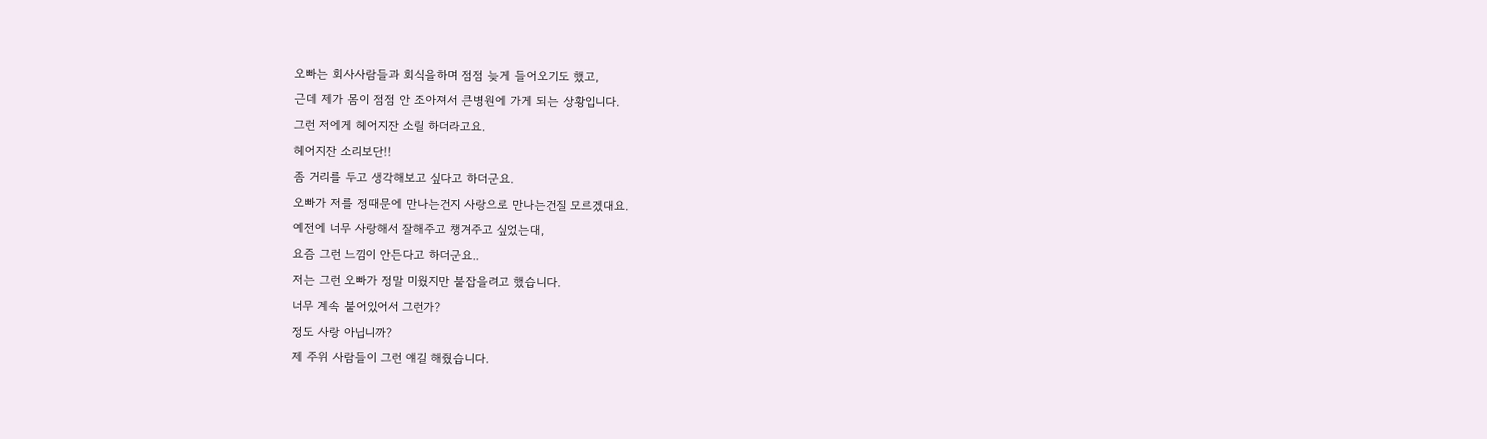오빠는 회사사람들과 회식을하며 점점 늦게 들어오기도 했고,
근데 제가 몸이 점점 안 조아져서 큰병원에 가게 되는 상황입니다.
그런 저에게 헤어지잔 소릴 하더라고요.
헤어지잔 소리보단!!
좀 거리를 두고 생각해보고 싶다고 하더군요.
오빠가 저를 정때문에 만나는건지 사랑으로 만나는건질 모르겠대요.
예전에 너무 사랑해서 잘해주고 챙겨주고 싶었는대,
요즘 그런 느낌이 안든다고 하더군요..
저는 그런 오빠가 정말 미웠지만 붙잡을려고 했습니다.
너무 계속 붙어있어서 그런가?
정도 사랑 아닙니까?
제 주위 사람들이 그런 얘길 해줬습니다.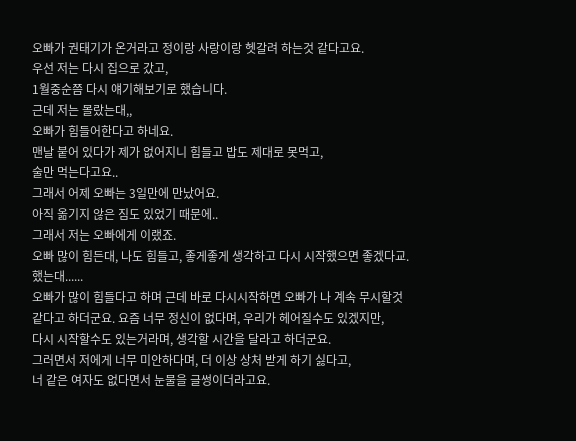오빠가 권태기가 온거라고 정이랑 사랑이랑 헷갈려 하는것 같다고요.
우선 저는 다시 집으로 갔고,
1월중순쯤 다시 얘기해보기로 했습니다.
근데 저는 몰랐는대,,
오빠가 힘들어한다고 하네요.
맨날 붙어 있다가 제가 없어지니 힘들고 밥도 제대로 못먹고,
술만 먹는다고요..
그래서 어제 오빠는 3일만에 만났어요.
아직 옮기지 않은 짐도 있었기 때문에..
그래서 저는 오빠에게 이랬죠.
오빠 많이 힘든대, 나도 힘들고, 좋게좋게 생각하고 다시 시작했으면 좋겠다교.
했는대......
오빠가 많이 힘들다고 하며 근데 바로 다시시작하면 오빠가 나 계속 무시할것
같다고 하더군요. 요즘 너무 정신이 없다며, 우리가 헤어질수도 있겠지만,
다시 시작할수도 있는거라며, 생각할 시간을 달라고 하더군요.
그러면서 저에게 너무 미안하다며, 더 이상 상처 받게 하기 싫다고,
너 같은 여자도 없다면서 눈물을 글썽이더라고요.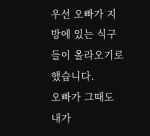우선 오빠가 지방에 있는 식구들이 올라오기로 했습니다.
오빠가 그때도 내가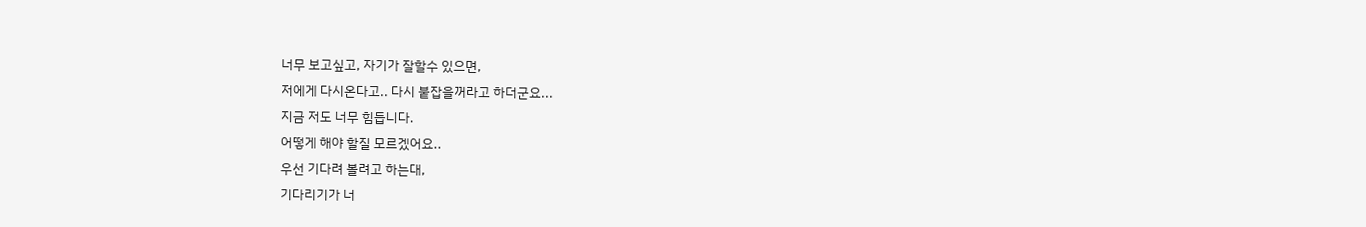너무 보고싶고, 자기가 잘할수 있으면,
저에게 다시온다고.. 다시 붙잡을꺼라고 하더군요...
지금 저도 너무 힘듭니다.
어떻게 해야 할질 모르겠어요..
우선 기다려 볼려고 하는대,
기다리기가 너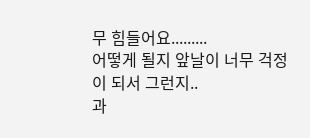무 힘들어요.........
어떻게 될지 앞날이 너무 걱정이 되서 그런지..
과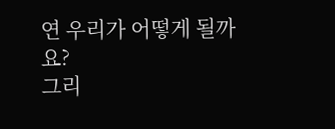연 우리가 어떻게 될까요?
그리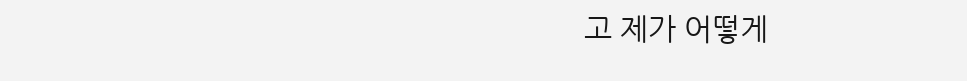고 제가 어떻게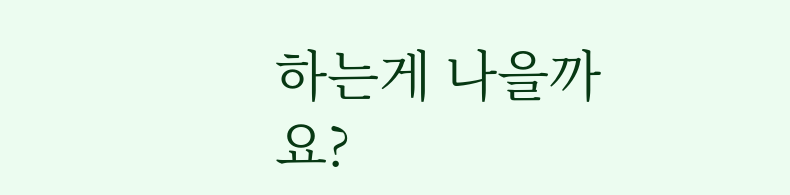하는게 나을까요?